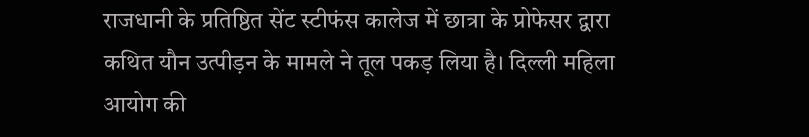राजधानी के प्रतिष्ठित सेंट स्टीफंस कालेज में छात्रा के प्रोफेसर द्वारा कथित यौन उत्पीड़न के मामले ने तूल पकड़ लिया है। दिल्ली महिला आयोग की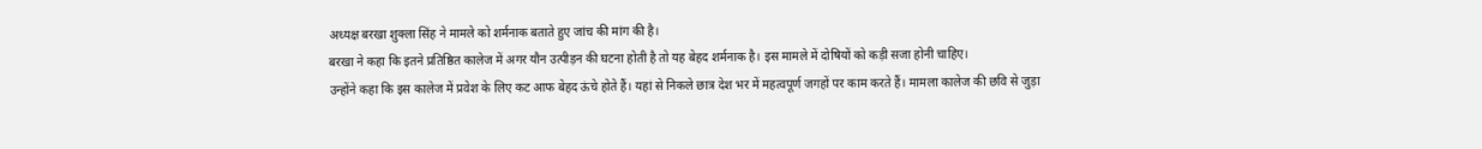अध्यक्ष बरखा शुक्ला सिंह ने मामले को शर्मनाक बताते हुए जांच की मांग की है।
बरखा ने कहा कि इतने प्रतिष्ठित कालेज में अगर यौन उत्पीड़न की घटना होती है तो यह बेहद शर्मनाक है। इस मामले में दोषियों को कड़ी सजा होनी चाहिए।
उन्होंने कहा कि इस कालेज में प्रवेश के लिए कट आफ बेहद ऊंचे होते हैं। यहां से निकले छात्र देश भर में महत्वपूर्ण जगहों पर काम करते हैं। मामला कालेज की छवि से जुड़ा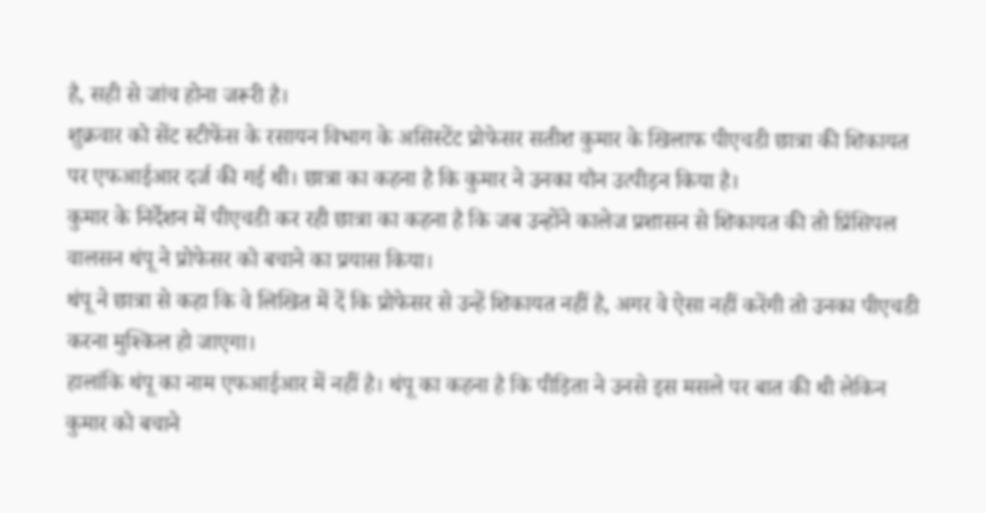है, सही से जांच होना जरूरी है।
शुक्रवार को सेंट स्टीफेंस के रसायन विभाग के असिस्टेंट प्रोफेसर सतीश कुमार के खिलाफ पीएचडी छात्रा की शिकायत पर एफआईआर दर्ज की गई थी। छात्रा का कहना है कि कुमार ने उनका यौन उत्पीड़न किया है।
कुमार के निर्देशन में पीएचडी कर रही छात्रा का कहना है कि जब उन्होंने कालेज प्रशासन से शिकायत की तो प्रिंसिपल वालसन थंपू ने प्रोफेसर को बचाने का प्रयास किया।
थंपू ने छात्रा से कहा कि वे लिखित में दें कि प्रोफेसर से उन्हें शिकायत नहीं है, अगर वे ऐसा नहीं करेंगी तो उनका पीएचडी करना मुश्किल हो जाएगा।
हालांकि थंपू का नाम एफआईआर में नहीं है। थंपू का कहना है कि पीड़िता ने उनसे इस मसले पर बात की थी लेकिन कुमार को बचाने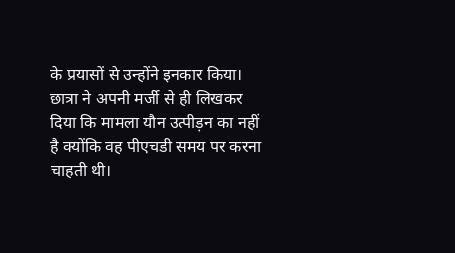के प्रयासों से उन्होंने इनकार किया।
छात्रा ने अपनी मर्जी से ही लिखकर दिया कि मामला यौन उत्पीड़न का नहीं है क्योंकि वह पीएचडी समय पर करना चाहती थी।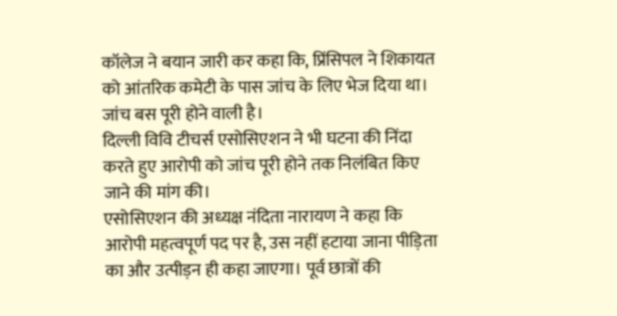कॉलेज ने बयान जारी कर कहा कि, प्रिंसिपल ने शिकायत को आंतरिक कमेटी के पास जांच के लिए भेज दिया था। जांच बस पूरी होने वाली है।
दिल्ली विवि टीचर्स एसोसिएशन ने भी घटना की निंदा करते हुए आरोपी को जांच पूरी होने तक निलंबित किए जाने की मांग की।
एसोसिएशन की अध्यक्ष नंदिता नारायण ने कहा कि आरोपी महत्वपूर्ण पद पर है, उस नहीं हटाया जाना पीड़िता का और उत्पीड़न ही कहा जाएगा। पूर्व छात्रों की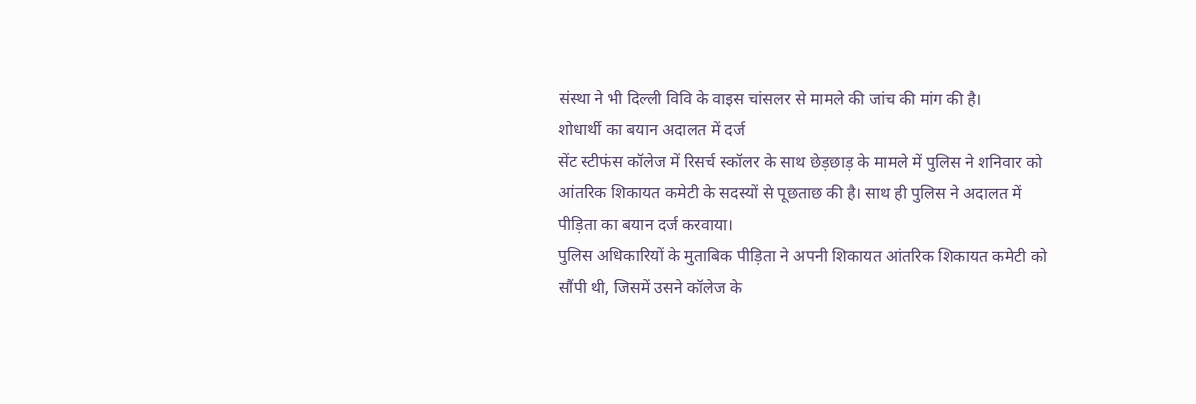संस्था ने भी दिल्ली विवि के वाइस चांसलर से मामले की जांच की मांग की है।
शोधार्थी का बयान अदालत में दर्ज
सेंट स्टीफंस कॉलेज में रिसर्च स्कॉलर के साथ छेड़छाड़ के मामले में पुलिस ने शनिवार को आंतरिक शिकायत कमेटी के सदस्यों से पूछताछ की है। साथ ही पुलिस ने अदालत में पीड़िता का बयान दर्ज करवाया।
पुलिस अधिकारियों के मुताबिक पीड़िता ने अपनी शिकायत आंतरिक शिकायत कमेटी को सौंपी थी, जिसमें उसने कॉलेज के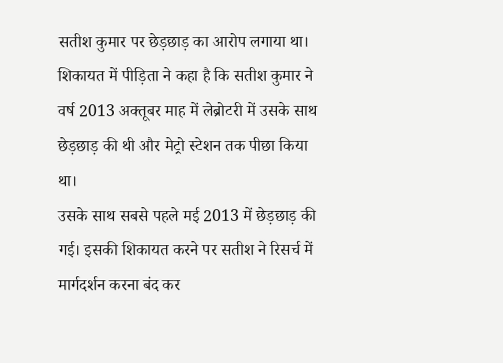सतीश कुमार पर छेड़छाड़ का आरोप लगाया था।
शिकायत में पीड़िता ने कहा है कि सतीश कुमार ने वर्ष 2013 अक्तूबर माह में लेब्रोटरी में उसके साथ छेड़छाड़ की थी और मेट्रो स्टेशन तक पीछा किया था।
उसके साथ सबसे पहले मई 2013 में छेड़छाड़ की गई। इसकी शिकायत करने पर सतीश ने रिसर्च में मार्गदर्शन करना बंद कर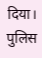दिया। पुलिस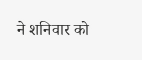ने शनिवार को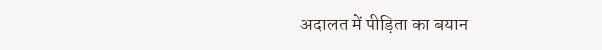अदालत में पीड़िता का बयान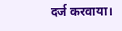दर्ज करवाया।